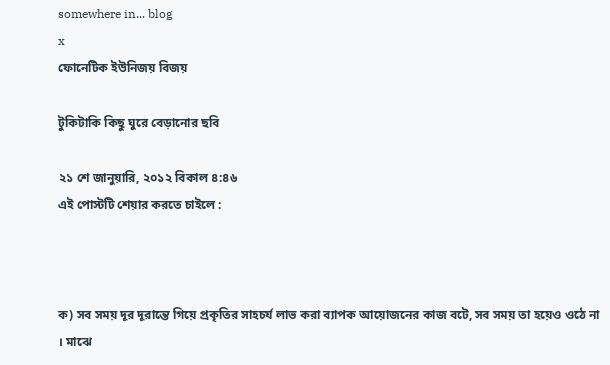somewhere in... blog
x
ফোনেটিক ইউনিজয় বিজয়

টুকিটাকি কিছু ঘুরে বেড়ানোর ছবি

২১ শে জানুয়ারি, ২০১২ বিকাল ৪:৪৬
এই পোস্টটি শেয়ার করতে চাইলে :



ক) সব সময় দূর দূরান্তে গিয়ে প্রকৃতির সাহচর্য লাভ করা ব্যাপক আয়োজনের কাজ বটে, সব সময় তা হয়েও ওঠে না । মাঝে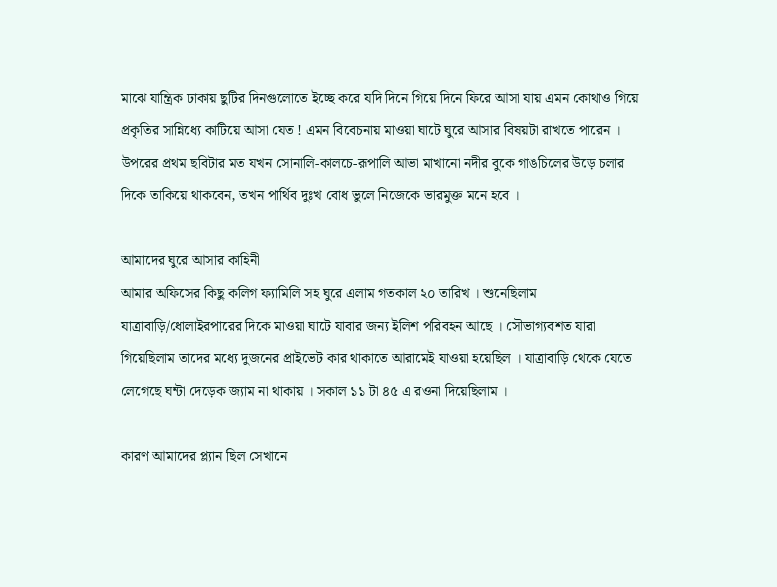মাঝে যান্ত্রিক ঢাকায় ছুটির দিনগুলোতে ইচ্ছে করে যদি দিনে গিয়ে দিনে ফিরে আসা যায় এমন কোথাও গিয়ে প্রকৃতির সান্নিধ্যে কাটিয়ে আসা যেত ! এমন বিবেচনায় মাওয়া ঘাটে ঘুরে আসার বিষয়টা রাখতে পারেন । উপরের প্রথম ছবিটার মত যখন সোনালি-কালচে-রূপালি আভা মাখানো নদীর বুকে গাঙচিলের উড়ে চলার দিকে তাকিয়ে থাকবেন, তখন পার্থিব দুঃখ বোধ ভুলে নিজেকে ভারমুক্ত মনে হবে ।

আমাদের ঘুরে আসার কাহিনী
আমার অফিসের কিছু কলিগ ফ্যামিলি সহ ঘুরে এলাম গতকাল ২০ তারিখ । শুনেছিলাম যাত্রাবাড়ি/ধোলাইরপারের দিকে মাওয়া ঘাটে যাবার জন্য ইলিশ পরিবহন আছে । সৌভাগ্যবশত যারা গিয়েছিলাম তাদের মধ্যে দুজনের প্রাইভেট কার থাকাতে আরামেই যাওয়া হয়েছিল । যাত্রাবাড়ি থেকে যেতে লেগেছে ঘন্টা দেড়েক জ্যাম না থাকায় । সকাল ১১ টা ৪৫ এ রওনা দিয়েছিলাম ।

কারণ আমাদের প্ল্যান ছিল সেখানে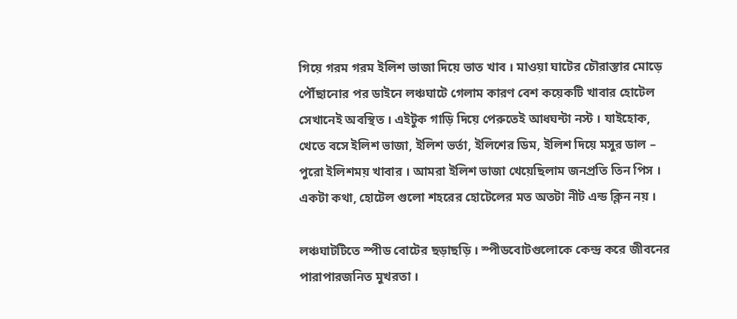গিয়ে গরম গরম ইলিশ ভাজা দিয়ে ভাত খাব । মাওয়া ঘাটের চৌরাস্তার মোড়ে পৌঁছানোর পর ডাইনে লঞ্চঘাটে গেলাম কারণ বেশ কয়েকটি খাবার হোটেল সেখানেই অবস্থিত । এইটুক গাড়ি দিয়ে পেরুতেই আধঘন্টা নস্ট । যাইহোক, খেতে বসে ইলিশ ভাজা, ইলিশ ভর্তা, ইলিশের ডিম, ইলিশ দিয়ে মসুর ডাল – পুরো ইলিশময় খাবার । আমরা ইলিশ ভাজা খেয়েছিলাম জনপ্রতি তিন পিস । একটা কথা, হোটেল গুলো শহরের হোটেলের মত অতটা নীট এন্ড ক্লিন নয় ।

লঞ্চঘাটটিতে স্পীড বোটের ছড়াছড়ি । স্পীডবোটগুলোকে কেন্দ্র করে জীবনের পারাপারজনিত মুখরতা ।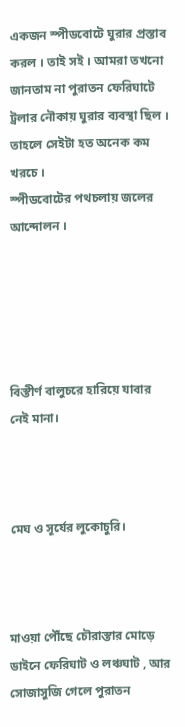একজন স্পীডবোটে ঘুরার প্রস্তাব করল । তাই সই । আমরা তখনো জানতাম না পুরাতন ফেরিঘাটে ট্রলার নৌকায় ঘুরার ব্যবস্থা ছিল । তাহলে সেইটা হত অনেক কম খরচে ।
স্পীডবোটের পথচলায় জলের আন্দোলন ।





বিস্তীর্ণ বালুচরে হারিয়ে যাবার নেই মানা।



মেঘ ও সূর্যের লুকোচুরি।



মাওয়া পৌঁছে চৌরাস্তার মোড়ে ডাইনে ফেরিঘাট ও লঞ্চঘাট , আর সোজাসুজি গেলে পুরাতন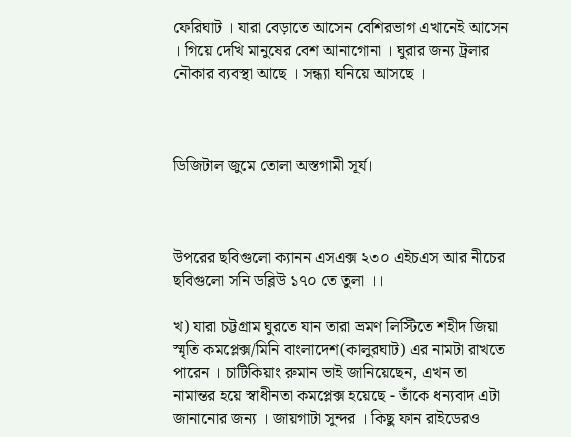ফেরিঘাট । যারা বেড়াতে আসেন বেশিরভাগ এখানেই আসেন । গিয়ে দেখি মানুষের বেশ আনাগোনা । ঘুরার জন্য ট্রলার নৌকার ব্যবস্থা আছে । সন্ধ্যা ঘনিয়ে আসছে ।



ডিজিটাল জুমে তোলা অস্তগামী সূর্য।



উপরের ছবিগুলো ক্যানন এসএক্স ২৩০ এইচএস আর নীচের ছবিগুলো সনি ডব্লিউ ১৭০ তে তুলা ।।

খ) যারা চট্টগ্রাম ঘুরতে যান তারা ভ্রমণ লিস্টিতে শহীদ জিয়া স্মৃতি কমপ্লেক্স/মিনি বাংলাদেশ(কালুরঘাট) এর নামটা রাখতে পারেন । চাটিকিয়াং রুমান ভাই জানিয়েছেন, এখন তা নামান্তর হয়ে স্বাধীনতা কমপ্লেক্স হয়েছে - তাঁকে ধন্যবাদ এটা জানানোর জন্য । জায়গাটা সুন্দর । কিছু ফান রাইডেরও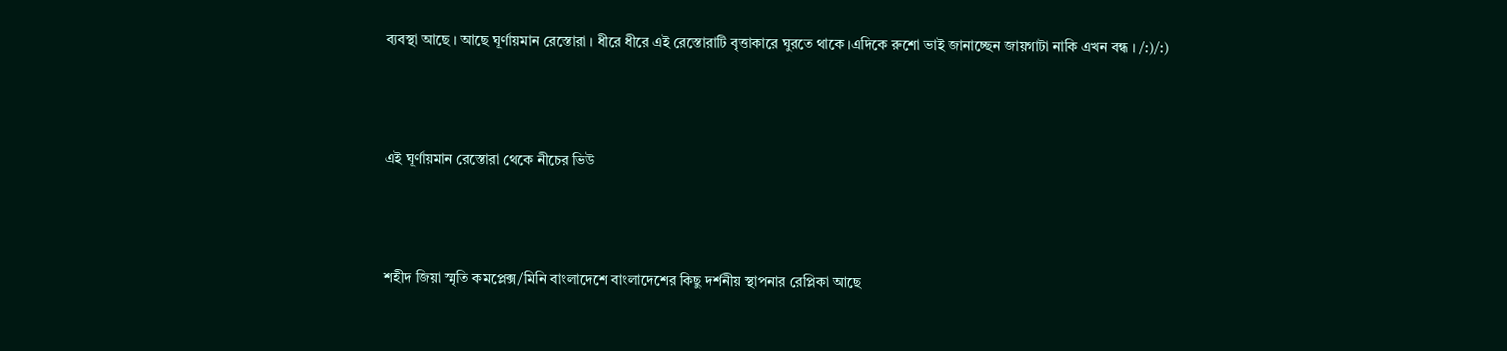ব্যবস্থা আছে । আছে ঘূর্ণায়মান রেস্তোরা । ধীরে ধীরে এই রেস্তোরাটি বৃত্তাকারে ঘুরতে থাকে ।এদিকে রুশো ভাই জানাচ্ছেন জায়গাটা নাকি এখন বন্ধ । /:)/:)



এই ঘূর্ণায়মান রেস্তোরা থেকে নীচের ভিউ



শহীদ জিয়া স্মৃতি কমপ্লেক্স/মিনি বাংলাদেশে বাংলাদেশের কিছু দর্শনীয় স্থাপনার রেপ্লিকা আছে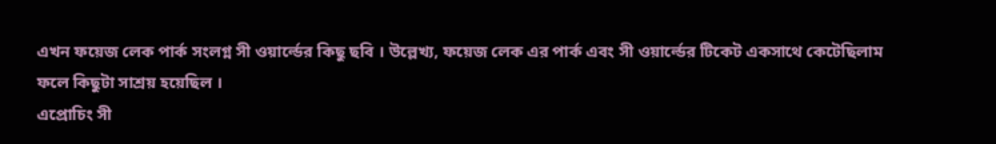এখন ফয়েজ লেক পার্ক সংলগ্ন সী ওয়ার্ল্ডের কিছু ছবি । উল্লেখ্য, ফয়েজ লেক এর পার্ক এবং সী ওয়ার্ল্ডের টিকেট একসাথে কেটেছিলাম ফলে কিছুটা সাশ্রয় হয়েছিল ।
এপ্রোচিং সী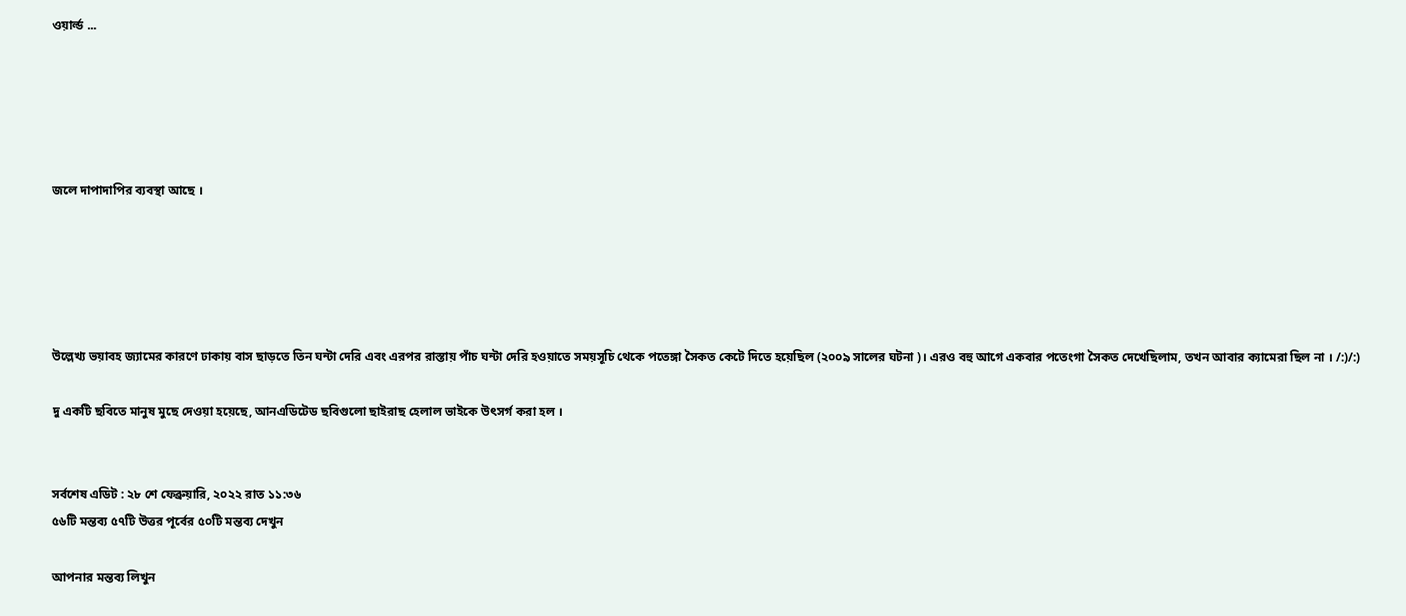ওয়ার্ল্ড ...





জলে দাপাদাপির ব্যবস্থা আছে ।





উল্লেখ্য ভয়াবহ জ্যামের কারণে ঢাকায় বাস ছাড়তে তিন ঘন্টা দেরি এবং এরপর রাস্তায় পাঁচ ঘন্টা দেরি হওয়াতে সময়সূচি থেকে পতেঙ্গা সৈকত কেটে দিতে হয়েছিল (২০০৯ সালের ঘটনা )। এরও বহু আগে একবার পতেংগা সৈকত দেখেছিলাম, তখন আবার ক্যামেরা ছিল না । /:)/:)

দু একটি ছবিতে মানুষ মুছে দেওয়া হয়েছে, আনএডিটেড ছবিগুলো ছাইরাছ হেলাল ভাইকে উৎসর্গ করা হল ।


সর্বশেষ এডিট : ২৮ শে ফেব্রুয়ারি, ২০২২ রাত ১১:৩৬
৫৬টি মন্তব্য ৫৭টি উত্তর পূর্বের ৫০টি মন্তব্য দেখুন

আপনার মন্তব্য লিখুন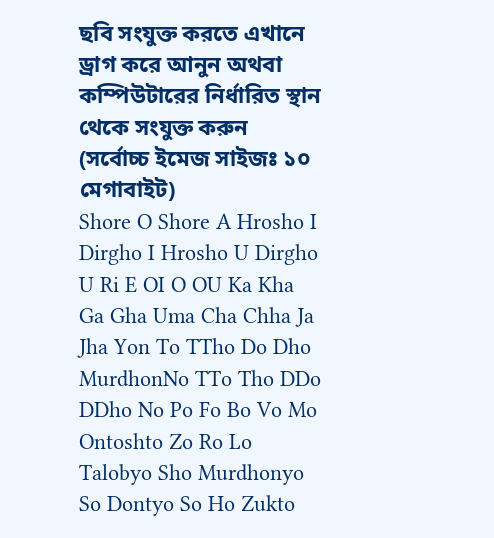ছবি সংযুক্ত করতে এখানে ড্রাগ করে আনুন অথবা কম্পিউটারের নির্ধারিত স্থান থেকে সংযুক্ত করুন (সর্বোচ্চ ইমেজ সাইজঃ ১০ মেগাবাইট)
Shore O Shore A Hrosho I Dirgho I Hrosho U Dirgho U Ri E OI O OU Ka Kha Ga Gha Uma Cha Chha Ja Jha Yon To TTho Do Dho MurdhonNo TTo Tho DDo DDho No Po Fo Bo Vo Mo Ontoshto Zo Ro Lo Talobyo Sho Murdhonyo So Dontyo So Ho Zukto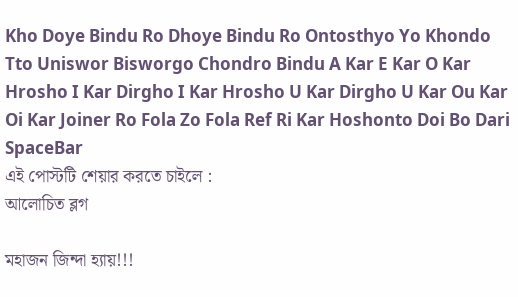Kho Doye Bindu Ro Dhoye Bindu Ro Ontosthyo Yo Khondo Tto Uniswor Bisworgo Chondro Bindu A Kar E Kar O Kar Hrosho I Kar Dirgho I Kar Hrosho U Kar Dirgho U Kar Ou Kar Oi Kar Joiner Ro Fola Zo Fola Ref Ri Kar Hoshonto Doi Bo Dari SpaceBar
এই পোস্টটি শেয়ার করতে চাইলে :
আলোচিত ব্লগ

মহাজন জিন্দা হ্যায়!!!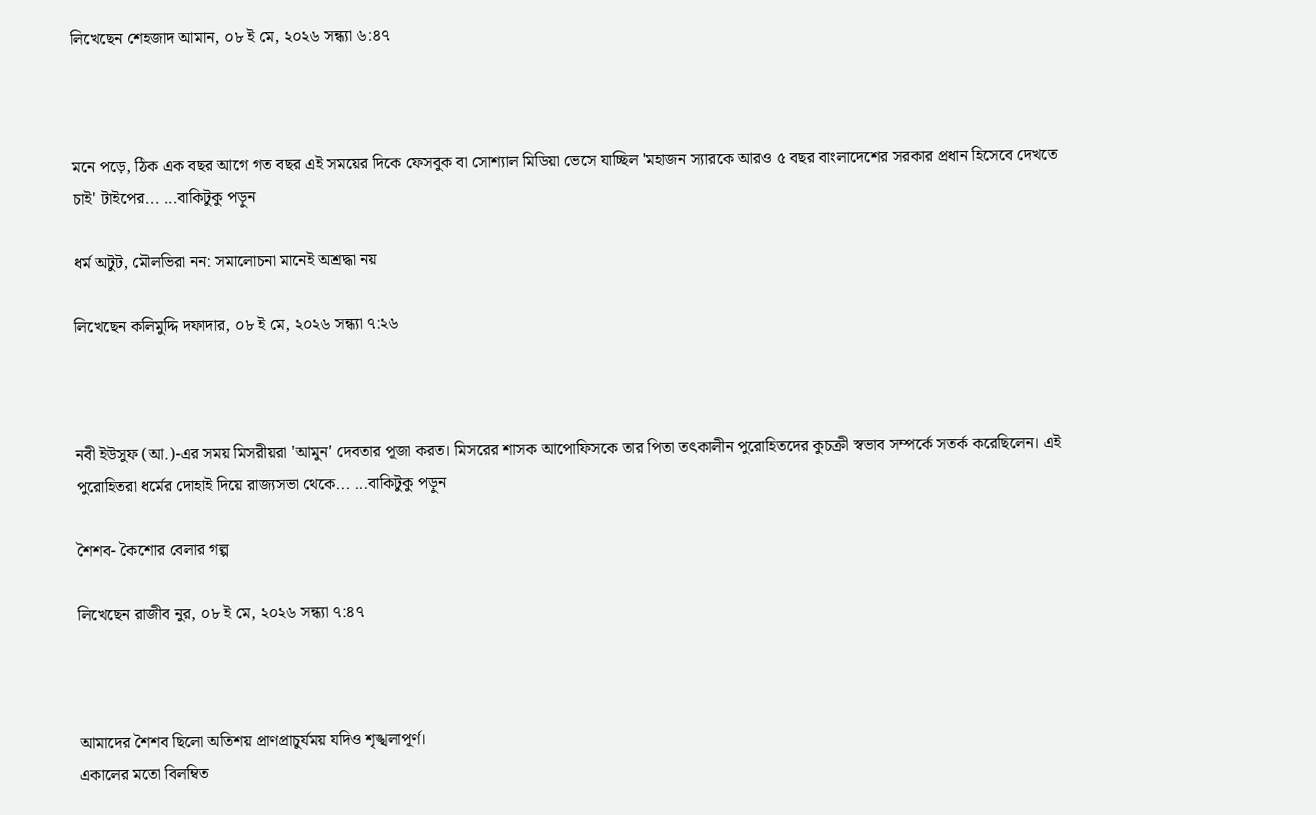লিখেছেন শেহজাদ আমান, ০৮ ই মে, ২০২৬ সন্ধ্যা ৬:৪৭



মনে পড়ে, ঠিক এক বছর আগে গত বছর এই সময়ের দিকে ফেসবুক বা সোশ্যাল মিডিয়া ভেসে যাচ্ছিল 'মহাজন স্যারকে আরও ৫ বছর বাংলাদেশের সরকার প্রধান হিসেবে দেখতে চাই' টাইপের... ...বাকিটুকু পড়ুন

ধর্ম অটুট, মৌলভিরা নন: সমালোচনা মানেই অশ্রদ্ধা নয়

লিখেছেন কলিমুদ্দি দফাদার, ০৮ ই মে, ২০২৬ সন্ধ্যা ৭:২৬



নবী ইউসুফ (আ.)-এর সময় মিসরীয়রা 'আমুন' দেবতার পূজা করত। মিসরের শাসক আপোফিসকে তার পিতা তৎকালীন পুরোহিতদের কুচক্রী স্বভাব সম্পর্কে সতর্ক করেছিলেন। এই পুরোহিতরা ধর্মের দোহাই দিয়ে রাজ্যসভা থেকে... ...বাকিটুকু পড়ুন

শৈশব- কৈশোর বেলার গল্প

লিখেছেন রাজীব নুর, ০৮ ই মে, ২০২৬ সন্ধ্যা ৭:৪৭



আমাদের শৈশব ছিলো অতিশয় প্রাণপ্রাচুর্যময় যদিও শৃঙ্খলাপূর্ণ।
একালের মতো বিলম্বিত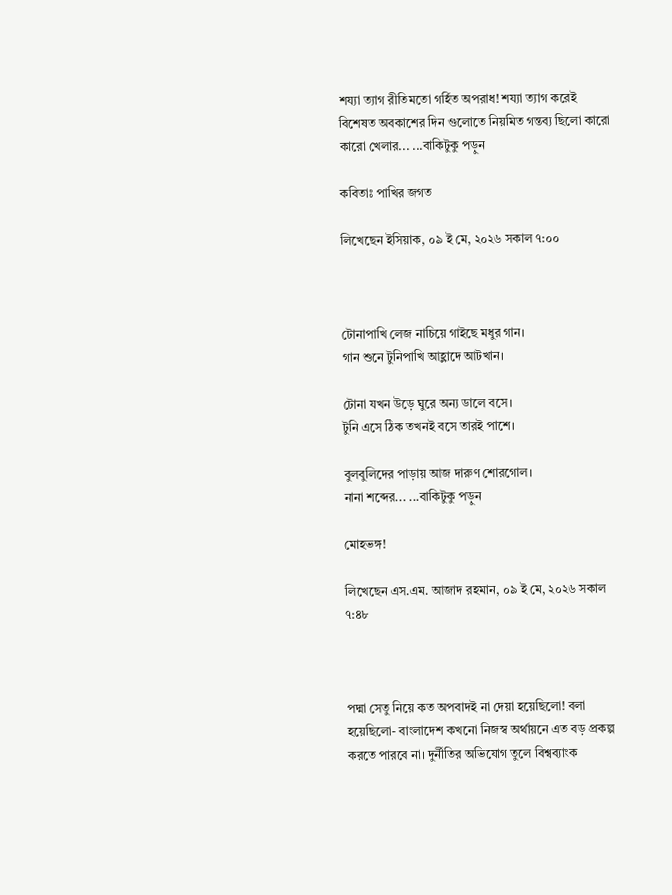শয্যা ত্যাগ রীতিমতো গর্হিত অপরাধ! শয্যা ত্যাগ করেই বিশেষত অবকাশের দিন গুলোতে নিয়মিত গন্তব্য ছিলো কারো কারো খেলার... ...বাকিটুকু পড়ুন

কবিতাঃ পাখির জগত

লিখেছেন ইসিয়াক, ০৯ ই মে, ২০২৬ সকাল ৭:০০



টোনাপাখি লেজ নাচিয়ে গাইছে মধুর গান।
গান শুনে টুনিপাখি আহ্লাদে আটখান।

টোনা যখন উড়ে ঘুরে অন্য ডালে বসে।
টুনি এসে ঠিক তখনই বসে তারই পাশে।

বুলবুলিদের পাড়ায় আজ দারুণ শোরগোল।
নানা শব্দের... ...বাকিটুকু পড়ুন

মোহভঙ্গ!

লিখেছেন এস.এম. আজাদ রহমান, ০৯ ই মে, ২০২৬ সকাল ৭:৪৮



পদ্মা সেতু নিয়ে কত অপবাদই না দেয়া হয়েছিলো! বলা হয়েছিলো- বাংলাদেশ কখনো নিজস্ব অর্থায়নে এত বড় প্রকল্প করতে পারবে না। দুর্নীতির অভিযোগ তুলে বিশ্বব্যাংক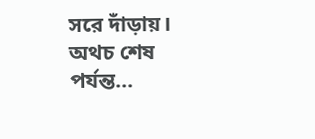সরে দাঁড়ায়। অথচ শেষ পর্যন্ত...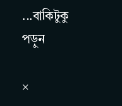...বাকিটুকু পড়ুন

×